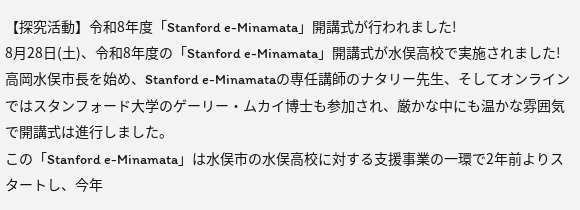【探究活動】令和8年度「Stanford e-Minamata」開講式が行われました!
8月28日(土)、令和8年度の「Stanford e-Minamata」開講式が水俣高校で実施されました!
高岡水俣市長を始め、Stanford e-Minamataの専任講師のナタリー先生、そしてオンラインではスタンフォード大学のゲーリー・ムカイ博士も参加され、厳かな中にも温かな雰囲気で開講式は進行しました。
この「Stanford e-Minamata」は水俣市の水俣高校に対する支援事業の一環で2年前よりスタートし、今年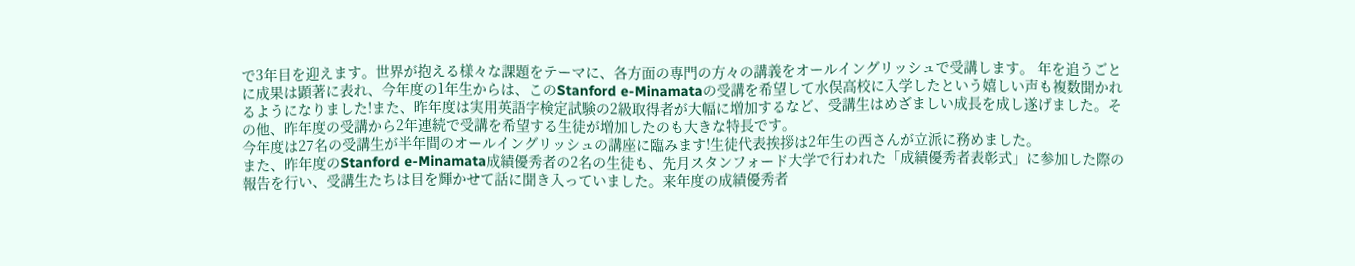で3年目を迎えます。世界が抱える様々な課題をテーマに、各方面の専門の方々の講義をオールイングリッシュで受講します。 年を追うごとに成果は顕著に表れ、今年度の1年生からは、このStanford e-Minamataの受講を希望して水俣高校に入学したという嬉しい声も複数聞かれるようになりました!また、昨年度は実用英語字検定試験の2級取得者が大幅に増加するなど、受講生はめざましい成長を成し遂げました。その他、昨年度の受講から2年連続で受講を希望する生徒が増加したのも大きな特長です。
今年度は27名の受講生が半年間のオールイングリッシュの講座に臨みます!生徒代表挨拶は2年生の西さんが立派に務めました。
また、昨年度のStanford e-Minamata成績優秀者の2名の生徒も、先月スタンフォード大学で行われた「成績優秀者表彰式」に参加した際の報告を行い、受講生たちは目を輝かせて話に聞き入っていました。来年度の成績優秀者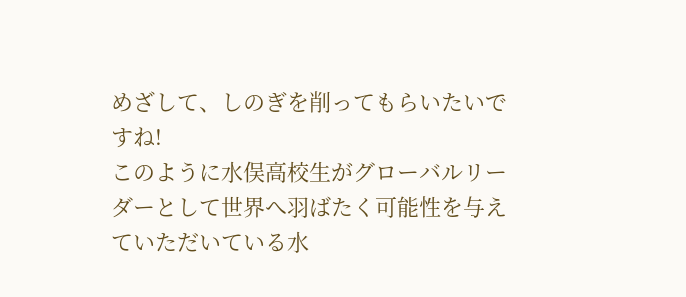めざして、しのぎを削ってもらいたいですね!
このように水俣高校生がグローバルリーダーとして世界へ羽ばたく可能性を与えていただいている水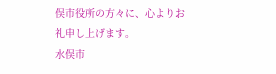俣市役所の方々に、心よりお礼申し上げます。
水俣市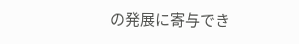の発展に寄与でき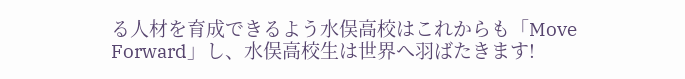る人材を育成できるよう水俣高校はこれからも「Move Forward」し、水俣高校生は世界へ羽ばたきます!